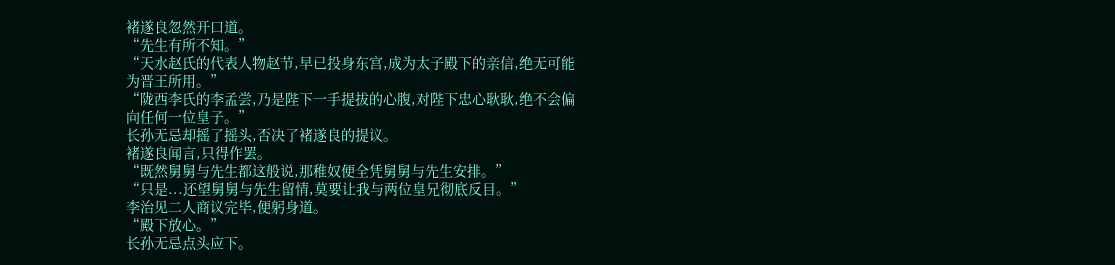褚遂良忽然开口道。
“先生有所不知。”
“天水赵氏的代表人物赵节,早已投身东宫,成为太子殿下的亲信,绝无可能为晋王所用。”
“陇西李氏的李孟尝,乃是陛下一手提拔的心腹,对陛下忠心耿耿,绝不会偏向任何一位皇子。”
长孙无忌却摇了摇头,否决了褚遂良的提议。
褚遂良闻言,只得作罢。
“既然舅舅与先生都这般说,那稚奴便全凭舅舅与先生安排。”
“只是...还望舅舅与先生留情,莫要让我与两位皇兄彻底反目。”
李治见二人商议完毕,便躬身道。
“殿下放心。”
长孙无忌点头应下。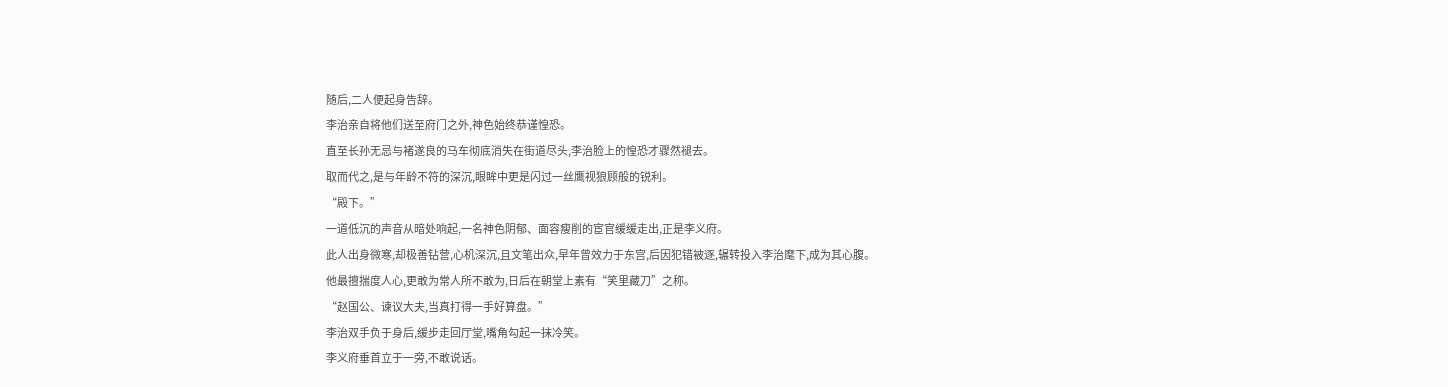随后,二人便起身告辞。
李治亲自将他们送至府门之外,神色始终恭谨惶恐。
直至长孙无忌与褚遂良的马车彻底消失在街道尽头,李治脸上的惶恐才骤然褪去。
取而代之,是与年龄不符的深沉,眼眸中更是闪过一丝鹰视狼顾般的锐利。
“殿下。”
一道低沉的声音从暗处响起,一名神色阴郁、面容瘦削的宦官缓缓走出,正是李义府。
此人出身微寒,却极善钻营,心机深沉,且文笔出众,早年曾效力于东宫,后因犯错被逐,辗转投入李治麾下,成为其心腹。
他最擅揣度人心,更敢为常人所不敢为,日后在朝堂上素有“笑里藏刀”之称。
“赵国公、谏议大夫,当真打得一手好算盘。”
李治双手负于身后,缓步走回厅堂,嘴角勾起一抹冷笑。
李义府垂首立于一旁,不敢说话。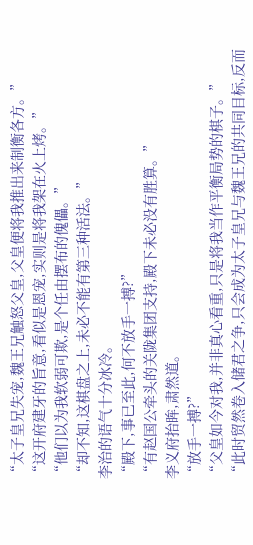“太子皇兄失宠,魏王兄触怒父皇,父皇便将我推出来制衡各方。”
“这开府建牙的旨意,看似是恩宠,实则是将我架在火上烤。”
“他们以为我软弱可欺,是个任由摆布的傀儡。”
“却不知,这棋盘之上,未必不能有第三种活法。”
李治的语气十分冰冷。
“殿下,事已至此,何不放手一搏?”
“有赵国公牵头的关陇集团支持,殿下未必没有胜算。”
李义府抬眸,肃然道。
“放手一搏?”
“父皇如今对我,并非真心看重,只是将我当作平衡局势的棋子。”
“此时贸然卷入储君之争,只会成为太子皇兄与魏王兄的共同目标,反而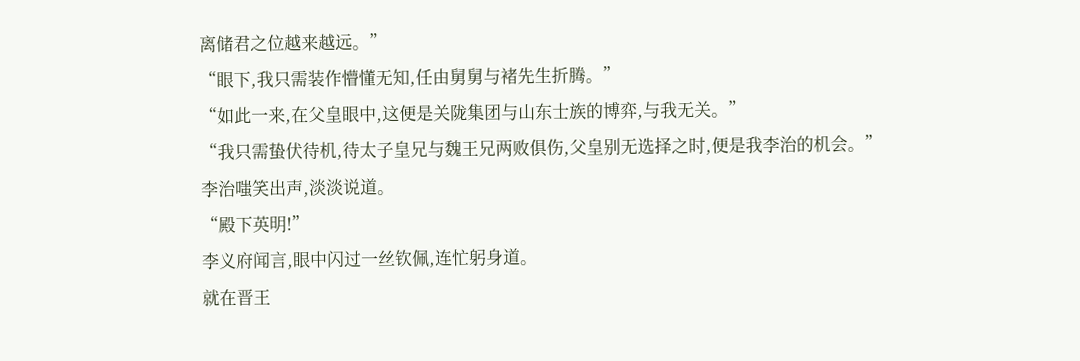离储君之位越来越远。”
“眼下,我只需装作懵懂无知,任由舅舅与褚先生折腾。”
“如此一来,在父皇眼中,这便是关陇集团与山东士族的博弈,与我无关。”
“我只需蛰伏待机,待太子皇兄与魏王兄两败俱伤,父皇别无选择之时,便是我李治的机会。”
李治嗤笑出声,淡淡说道。
“殿下英明!”
李义府闻言,眼中闪过一丝钦佩,连忙躬身道。
就在晋王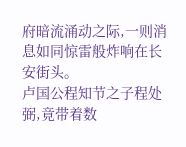府暗流涌动之际,一则消息如同惊雷般炸响在长安街头。
卢国公程知节之子程处弼,竟带着数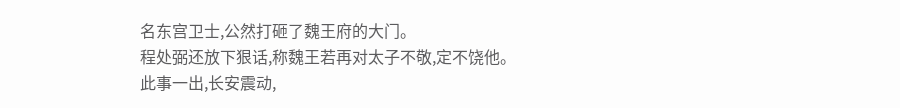名东宫卫士,公然打砸了魏王府的大门。
程处弼还放下狠话,称魏王若再对太子不敬,定不饶他。
此事一出,长安震动,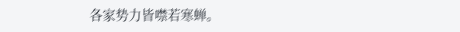各家势力皆噤若寒蝉。